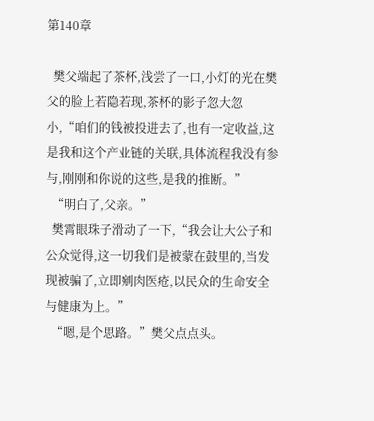第140章

  樊父端起了茶杯,浅尝了一口,小灯的光在樊父的脸上若隐若现,茶杯的影子忽大忽小,“咱们的钱被投进去了,也有一定收益,这是我和这个产业链的关联,具体流程我没有参与,刚刚和你说的这些,是我的推断。”
  “明白了,父亲。”
  樊霄眼珠子滑动了一下,“我会让大公子和公众觉得,这一切我们是被蒙在鼓里的,当发现被骗了,立即剜肉医疮,以民众的生命安全与健康为上。”
  “嗯,是个思路。”樊父点点头。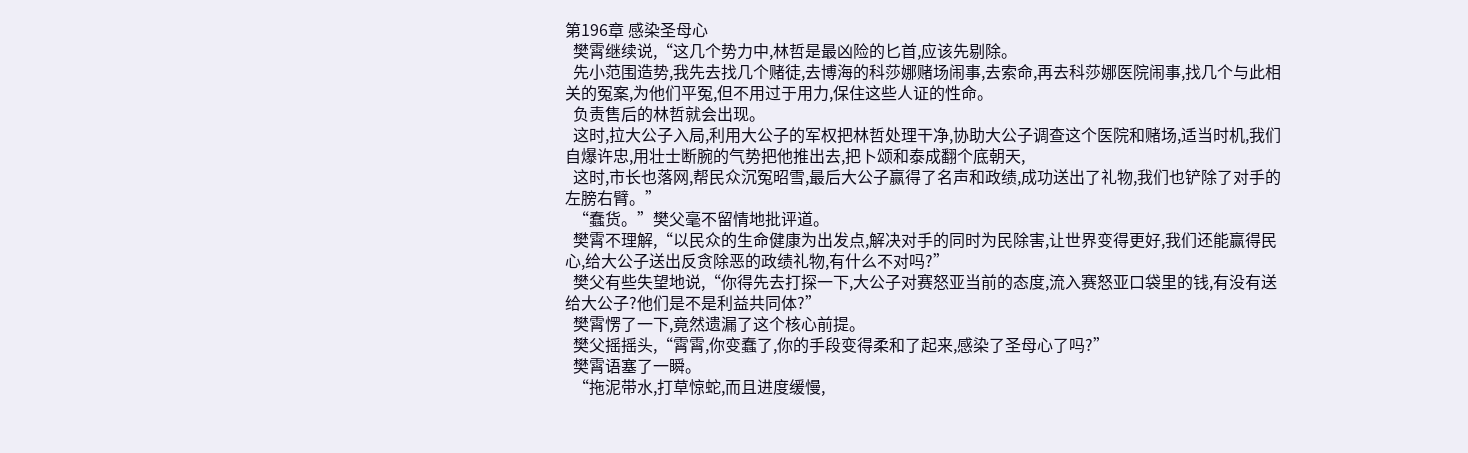第196章 感染圣母心
  樊霄继续说,“这几个势力中,林哲是最凶险的匕首,应该先剔除。
  先小范围造势,我先去找几个赌徒,去博海的科莎娜赌场闹事,去索命,再去科莎娜医院闹事,找几个与此相关的冤案,为他们平冤,但不用过于用力,保住这些人证的性命。
  负责售后的林哲就会出现。
  这时,拉大公子入局,利用大公子的军权把林哲处理干净,协助大公子调查这个医院和赌场,适当时机,我们自爆许忠,用壮士断腕的气势把他推出去,把卜颂和泰成翻个底朝天,
  这时,市长也落网,帮民众沉冤昭雪,最后大公子赢得了名声和政绩,成功送出了礼物,我们也铲除了对手的左膀右臂。”
  “蠢货。”樊父毫不留情地批评道。
  樊霄不理解,“以民众的生命健康为出发点,解决对手的同时为民除害,让世界变得更好,我们还能赢得民心,给大公子送出反贪除恶的政绩礼物,有什么不对吗?”
  樊父有些失望地说,“你得先去打探一下,大公子对赛怒亚当前的态度,流入赛怒亚口袋里的钱,有没有送给大公子?他们是不是利益共同体?”
  樊霄愣了一下,竟然遗漏了这个核心前提。
  樊父摇摇头,“霄霄,你变蠢了,你的手段变得柔和了起来,感染了圣母心了吗?”
  樊霄语塞了一瞬。
  “拖泥带水,打草惊蛇,而且进度缓慢,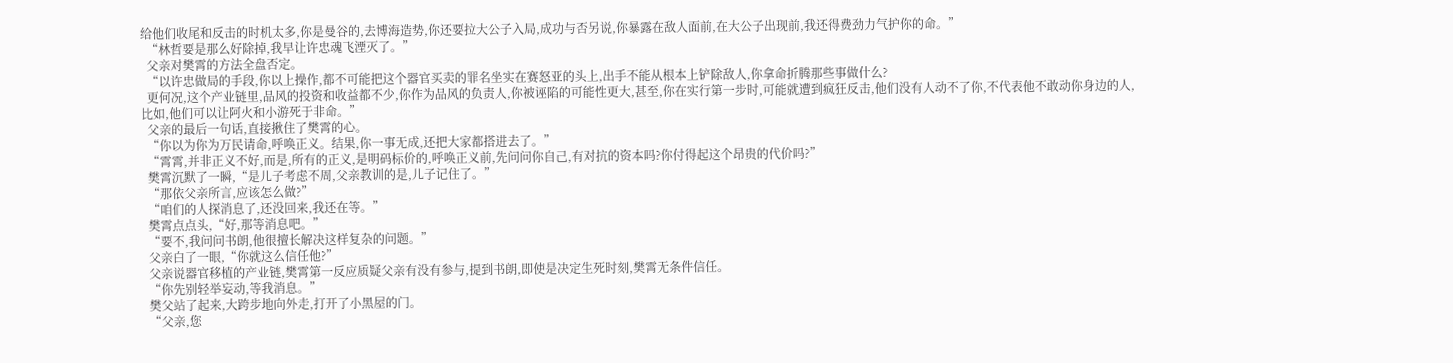给他们收尾和反击的时机太多,你是曼谷的,去博海造势,你还要拉大公子入局,成功与否另说,你暴露在敌人面前,在大公子出现前,我还得费劲力气护你的命。”
  “林哲要是那么好除掉,我早让许忠魂飞湮灭了。”
  父亲对樊霄的方法全盘否定。
  “以许忠做局的手段,你以上操作,都不可能把这个器官买卖的罪名坐实在赛怒亚的头上,出手不能从根本上铲除敌人,你拿命折腾那些事做什么?
  更何况,这个产业链里,品风的投资和收益都不少,你作为品风的负责人,你被诬陷的可能性更大,甚至,你在实行第一步时,可能就遭到疯狂反击,他们没有人动不了你,不代表他不敢动你身边的人,比如,他们可以让阿火和小游死于非命。”
  父亲的最后一句话,直接揪住了樊霄的心。
  “你以为你为万民请命,呼唤正义。结果,你一事无成,还把大家都搭进去了。”
  “霄霄,并非正义不好,而是,所有的正义,是明码标价的,呼唤正义前,先问问你自己,有对抗的资本吗?你付得起这个昂贵的代价吗?”
  樊霄沉默了一瞬,“是儿子考虑不周,父亲教训的是,儿子记住了。”
  “那依父亲所言,应该怎么做?”
  “咱们的人探消息了,还没回来,我还在等。”
  樊霄点点头,“好,那等消息吧。”
  “要不,我问问书朗,他很擅长解决这样复杂的问题。”
  父亲白了一眼,“你就这么信任他?”
  父亲说器官移植的产业链,樊霄第一反应质疑父亲有没有参与,提到书朗,即使是决定生死时刻,樊霄无条件信任。
  “你先别轻举妄动,等我消息。”
  樊父站了起来,大跨步地向外走,打开了小黑屋的门。
  “父亲,您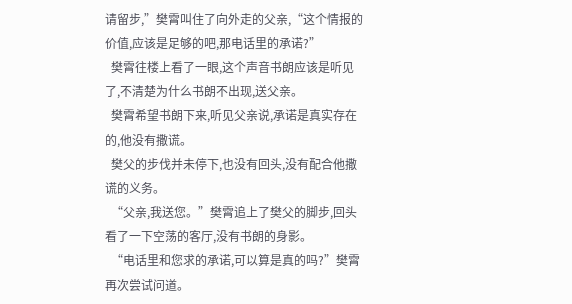请留步,”樊霄叫住了向外走的父亲,“这个情报的价值,应该是足够的吧,那电话里的承诺?”
  樊霄往楼上看了一眼,这个声音书朗应该是听见了,不清楚为什么书朗不出现,送父亲。
  樊霄希望书朗下来,听见父亲说,承诺是真实存在的,他没有撒谎。
  樊父的步伐并未停下,也没有回头,没有配合他撒谎的义务。
  “父亲,我送您。”樊霄追上了樊父的脚步,回头看了一下空荡的客厅,没有书朗的身影。
  “电话里和您求的承诺,可以算是真的吗?”樊霄再次尝试问道。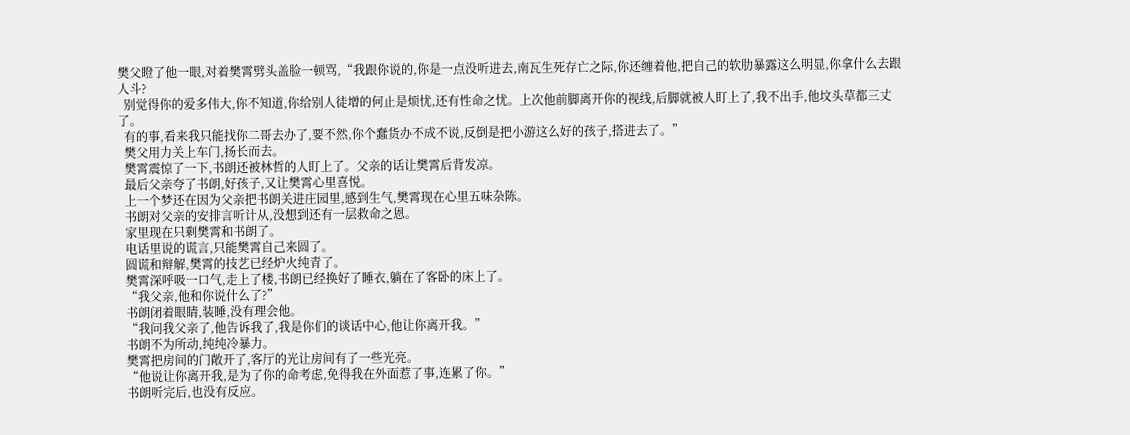樊父瞪了他一眼,对着樊霄劈头盖脸一顿骂,“我跟你说的,你是一点没听进去,南瓦生死存亡之际,你还缠着他,把自己的软肋暴露这么明显,你拿什么去跟人斗?
  别觉得你的爱多伟大,你不知道,你给别人徒增的何止是烦忧,还有性命之忧。上次他前脚离开你的视线,后脚就被人盯上了,我不出手,他坟头草都三丈了。
  有的事,看来我只能找你二哥去办了,要不然,你个蠢货办不成不说,反倒是把小游这么好的孩子,搭进去了。”
  樊父用力关上车门,扬长而去。
  樊霄震惊了一下,书朗还被林哲的人盯上了。父亲的话让樊霄后背发凉。
  最后父亲夸了书朗,好孩子,又让樊霄心里喜悦。
  上一个梦还在因为父亲把书朗关进庄园里,感到生气,樊霄现在心里五味杂陈。
  书朗对父亲的安排言听计从,没想到还有一层救命之恩。
  家里现在只剩樊霄和书朗了。
  电话里说的谎言,只能樊霄自己来圆了。
  圆谎和辩解,樊霄的技艺已经炉火纯青了。
  樊霄深呼吸一口气,走上了楼,书朗已经换好了睡衣,躺在了客卧的床上了。
  “我父亲,他和你说什么了?”
  书朗闭着眼睛,装睡,没有理会他。
  “我问我父亲了,他告诉我了,我是你们的谈话中心,他让你离开我。”
  书朗不为所动,纯纯冷暴力。
  樊霄把房间的门敞开了,客厅的光让房间有了一些光亮。
  “他说让你离开我,是为了你的命考虑,免得我在外面惹了事,连累了你。”
  书朗听完后,也没有反应。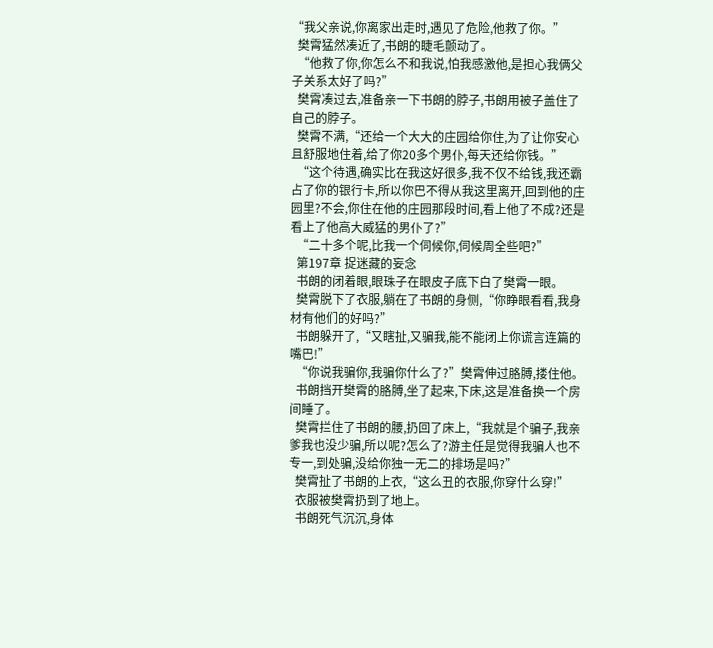“我父亲说,你离家出走时,遇见了危险,他救了你。”
  樊霄猛然凑近了,书朗的睫毛颤动了。
  “他救了你,你怎么不和我说,怕我感激他,是担心我俩父子关系太好了吗?”
  樊霄凑过去,准备亲一下书朗的脖子,书朗用被子盖住了自己的脖子。
  樊霄不满,“还给一个大大的庄园给你住,为了让你安心且舒服地住着,给了你20多个男仆,每天还给你钱。”
  “这个待遇,确实比在我这好很多,我不仅不给钱,我还霸占了你的银行卡,所以你巴不得从我这里离开,回到他的庄园里?不会,你住在他的庄园那段时间,看上他了不成?还是看上了他高大威猛的男仆了?”
  “二十多个呢,比我一个伺候你,伺候周全些吧?”
  第197章 捉迷藏的妄念
  书朗的闭着眼,眼珠子在眼皮子底下白了樊霄一眼。
  樊霄脱下了衣服,躺在了书朗的身侧,“你睁眼看看,我身材有他们的好吗?”
  书朗躲开了,“又瞎扯,又骗我,能不能闭上你谎言连篇的嘴巴!”
  “你说我骗你,我骗你什么了?”樊霄伸过胳膊,搂住他。
  书朗挡开樊霄的胳膊,坐了起来,下床,这是准备换一个房间睡了。
  樊霄拦住了书朗的腰,扔回了床上,“我就是个骗子,我亲爹我也没少骗,所以呢?怎么了?游主任是觉得我骗人也不专一,到处骗,没给你独一无二的排场是吗?”
  樊霄扯了书朗的上衣,“这么丑的衣服,你穿什么穿!”
  衣服被樊霄扔到了地上。
  书朗死气沉沉,身体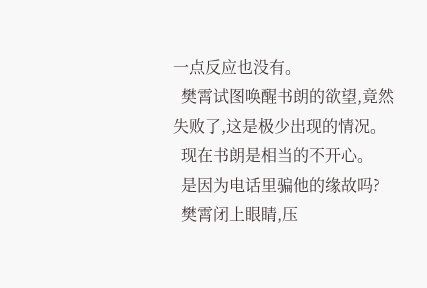一点反应也没有。
  樊霄试图唤醒书朗的欲望,竟然失败了,这是极少出现的情况。
  现在书朗是相当的不开心。
  是因为电话里骗他的缘故吗?
  樊霄闭上眼睛,压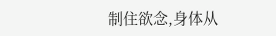制住欲念,身体从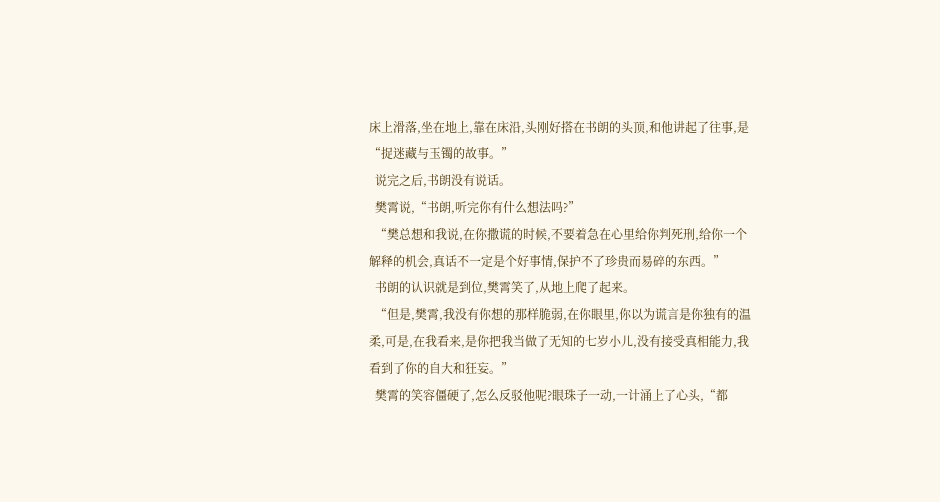床上滑落,坐在地上,靠在床沿,头刚好搭在书朗的头顶,和他讲起了往事,是“捉迷藏与玉镯的故事。”
  说完之后,书朗没有说话。
  樊霄说,“书朗,听完你有什么想法吗?”
  “樊总想和我说,在你撒谎的时候,不要着急在心里给你判死刑,给你一个解释的机会,真话不一定是个好事情,保护不了珍贵而易碎的东西。”
  书朗的认识就是到位,樊霄笑了,从地上爬了起来。
  “但是,樊霄,我没有你想的那样脆弱,在你眼里,你以为谎言是你独有的温柔,可是,在我看来,是你把我当做了无知的七岁小儿,没有接受真相能力,我看到了你的自大和狂妄。”
  樊霄的笑容僵硬了,怎么反驳他呢?眼珠子一动,一计涌上了心头,“都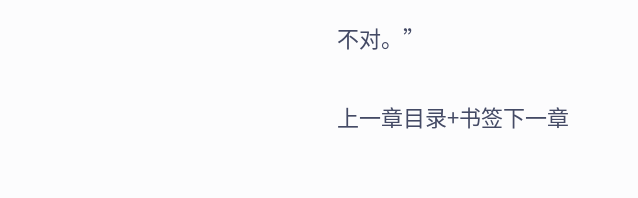不对。”


上一章目录+书签下一章